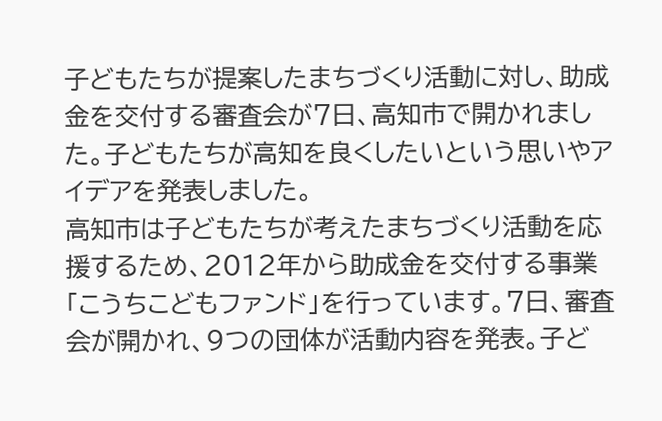子どもたちが提案したまちづくり活動に対し、助成金を交付する審査会が7日、高知市で開かれました。子どもたちが高知を良くしたいという思いやアイデアを発表しました。
高知市は子どもたちが考えたまちづくり活動を応援するため、2012年から助成金を交付する事業「こうちこどもファンド」を行っています。7日、審査会が開かれ、9つの団体が活動内容を発表。子ど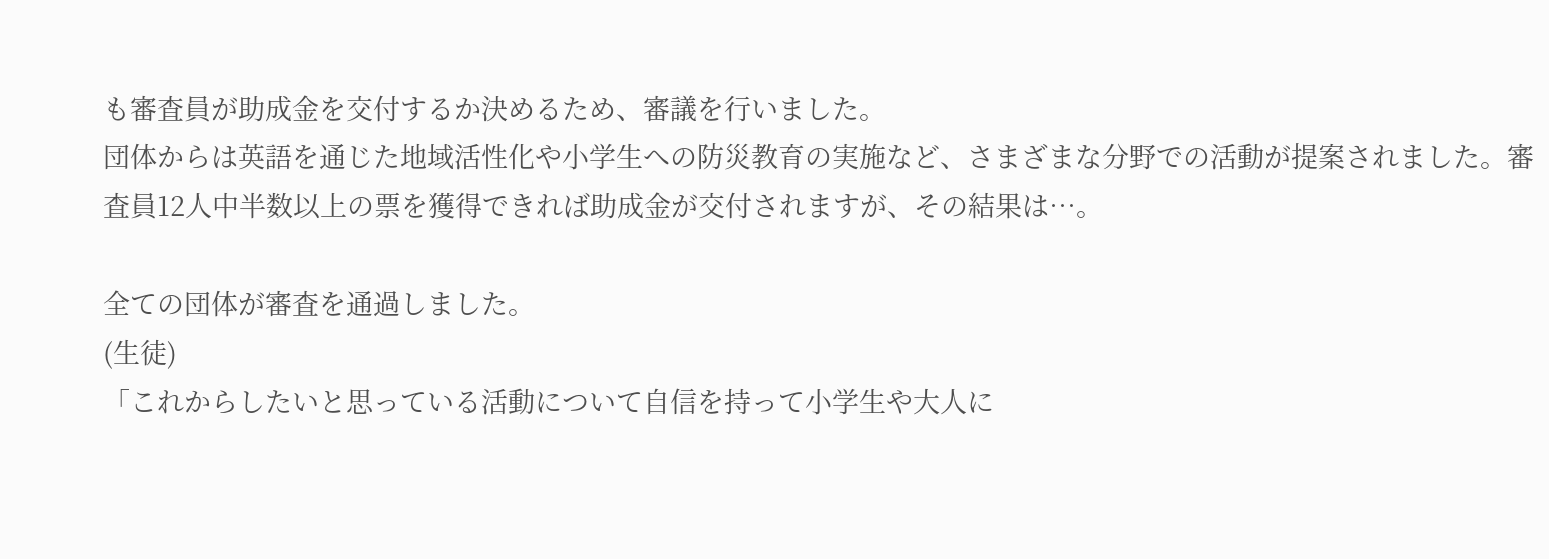も審査員が助成金を交付するか決めるため、審議を行いました。
団体からは英語を通じた地域活性化や小学生への防災教育の実施など、さまざまな分野での活動が提案されました。審査員12人中半数以上の票を獲得できれば助成金が交付されますが、その結果は…。

全ての団体が審査を通過しました。
(生徒)
「これからしたいと思っている活動について自信を持って小学生や大人に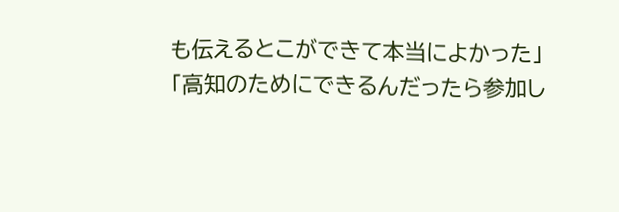も伝えるとこができて本当によかった」
「高知のためにできるんだったら参加し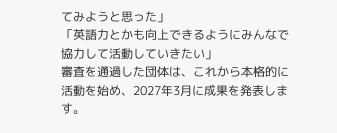てみようと思った」
「英語力とかも向上できるようにみんなで協力して活動していきたい」
審査を通過した団体は、これから本格的に活動を始め、2027年3月に成果を発表します。